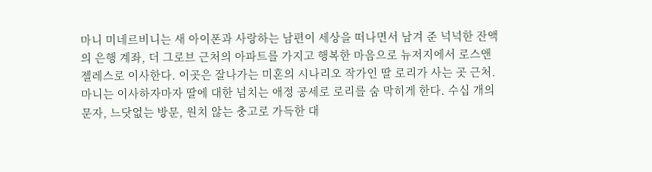마니 미네르비니는 새 아이폰과 사랑하는 남편이 세상을 떠나면서 남겨 준 넉넉한 잔액의 은행 계좌, 더 그로브 근처의 아파트를 가지고 행복한 마음으로 뉴저지에서 로스앤젤레스로 이사한다. 이곳은 잘나가는 미혼의 시나리오 작가인 딸 로리가 사는 곳 근처. 마니는 이사하자마자 딸에 대한 넘치는 애정 공세로 로리를 숨 막히게 한다. 수십 개의 문자, 느닷없는 방문, 원치 않는 충고로 가득한 대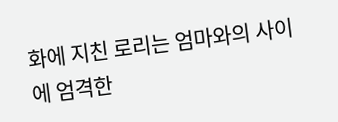화에 지친 로리는 엄마와의 사이에 엄격한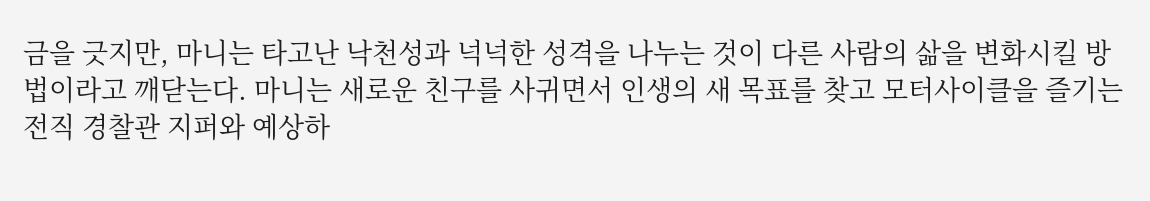금을 긋지만, 마니는 타고난 낙천성과 넉넉한 성격을 나누는 것이 다른 사람의 삶을 변화시킬 방법이라고 깨닫는다. 마니는 새로운 친구를 사귀면서 인생의 새 목표를 찾고 모터사이클을 즐기는 전직 경찰관 지퍼와 예상하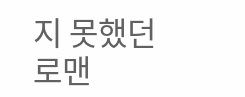지 못했던 로맨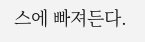스에 빠져든다.